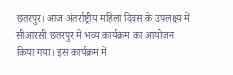छतरपुर। आज अंतर्राष्ट्रीय महिला दिवस के उपलक्ष्य में सीआरसी छतरपुर में भव्य कार्यक्रम का आयोजन किया गया। इस कार्यक्रम में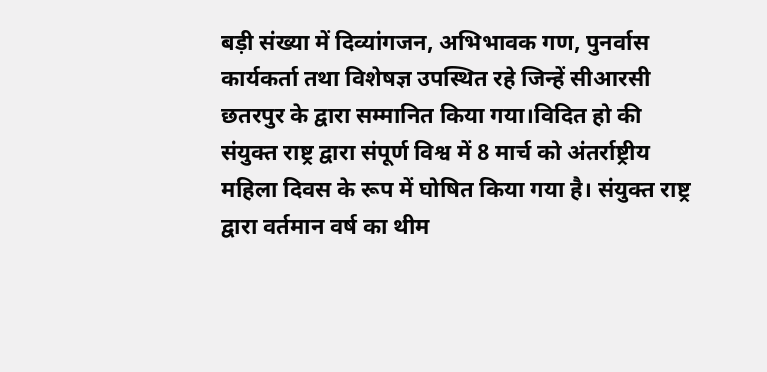बड़ी संख्या में दिव्यांगजन, अभिभावक गण, पुनर्वास कार्यकर्ता तथा विशेषज्ञ उपस्थित रहे जिन्हें सीआरसी छतरपुर के द्वारा सम्मानित किया गया।विदित हो की संयुक्त राष्ट्र द्वारा संपूर्ण विश्व में 8 मार्च को अंतर्राष्ट्रीय महिला दिवस के रूप में घोषित किया गया है। संयुक्त राष्ट्र द्वारा वर्तमान वर्ष का थीम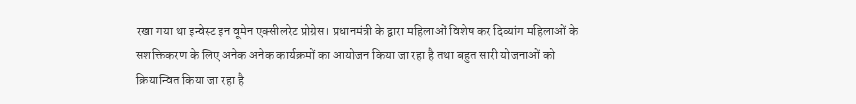रखा गया था इन्वेस्ट इन वूमेन एक्सीलरेट प्रोग्रेस। प्रधानमंत्री के द्वारा महिलाओं विशेष कर दिव्यांग महिलाओं के सशक्तिकरण के लिए अनेक अनेक कार्यक्रमों का आयोजन किया जा रहा है तथा बहुत सारी योजनाओं को क्रियान्वित किया जा रहा है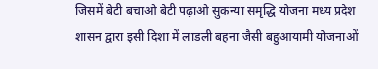जिसमें बेटी बचाओ बेटी पढ़ाओ सुकन्या समृद्धि योजना मध्य प्रदेश शासन द्वारा इसी दिशा में लाडली बहना जैसी बहुआयामी योजनाओं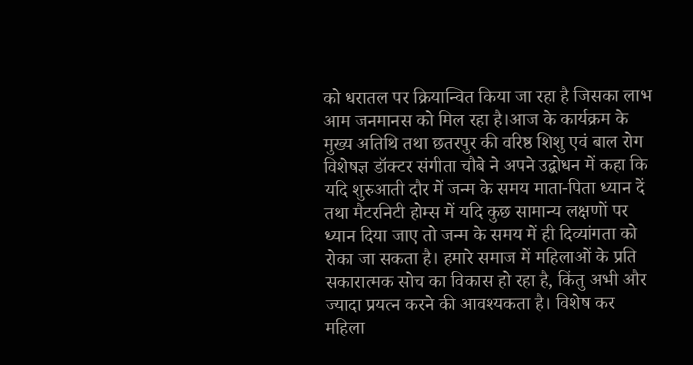को धरातल पर क्रियान्वित किया जा रहा है जिसका लाभ आम जनमानस को मिल रहा है।आज के कार्यक्रम के मुख्य अतिथि तथा छतरपुर की वरिष्ठ शिशु एवं बाल रोग विशेषज्ञ डॉक्टर संगीता चौबे ने अपने उद्बोधन में कहा कि यदि शुरुआती दौर में जन्म के समय माता-पिता ध्यान दें तथा मैटरनिटी होम्स में यदि कुछ सामान्य लक्षणों पर ध्यान दिया जाए तो जन्म के समय में ही दिव्यांगता को रोका जा सकता है। हमारे समाज में महिलाओं के प्रति सकारात्मक सोच का विकास हो रहा है, किंतु अभी और ज्यादा प्रयत्न करने की आवश्यकता है। विशेष कर महिला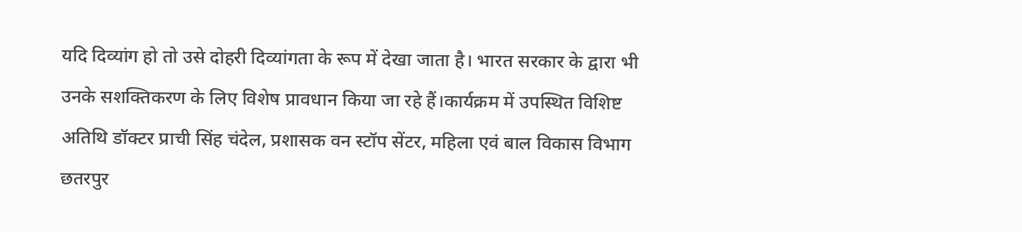यदि दिव्यांग हो तो उसे दोहरी दिव्यांगता के रूप में देखा जाता है। भारत सरकार के द्वारा भी उनके सशक्तिकरण के लिए विशेष प्रावधान किया जा रहे हैं।कार्यक्रम में उपस्थित विशिष्ट अतिथि डॉक्टर प्राची सिंह चंदेल, प्रशासक वन स्टॉप सेंटर, महिला एवं बाल विकास विभाग छतरपुर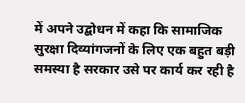में अपने उद्बोधन में कहा कि सामाजिक सुरक्षा दिव्यांगजनों के लिए एक बहुत बड़ी समस्या है सरकार उसे पर कार्य कर रही है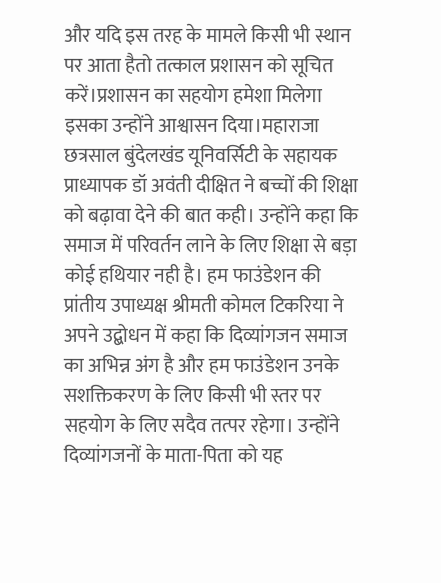और यदि इस तरह के मामले किसी भी स्थान पर आता हैतो तत्काल प्रशासन को सूचित करें।प्रशासन का सहयोग हमेशा मिलेगा इसका उन्होंने आश्वासन दिया।महाराजा छत्रसाल बुंदेलखंड यूनिवर्सिटी के सहायक प्राध्यापक डॉ अवंती दीक्षित ने बच्चों की शिक्षा को बढ़ावा देने की बात कही। उन्होंने कहा कि समाज में परिवर्तन लाने के लिए शिक्षा से बड़ा कोई हथियार नही है। हम फाउंडेशन की प्रांतीय उपाध्यक्ष श्रीमती कोमल टिकरिया ने अपने उद्बोधन में कहा कि दिव्यांगजन समाज का अभिन्न अंग है और हम फाउंडेशन उनके सशक्तिकरण के लिए किसी भी स्तर पर सहयोग के लिए सदैव तत्पर रहेगा। उन्होंने दिव्यांगजनों के माता-पिता को यह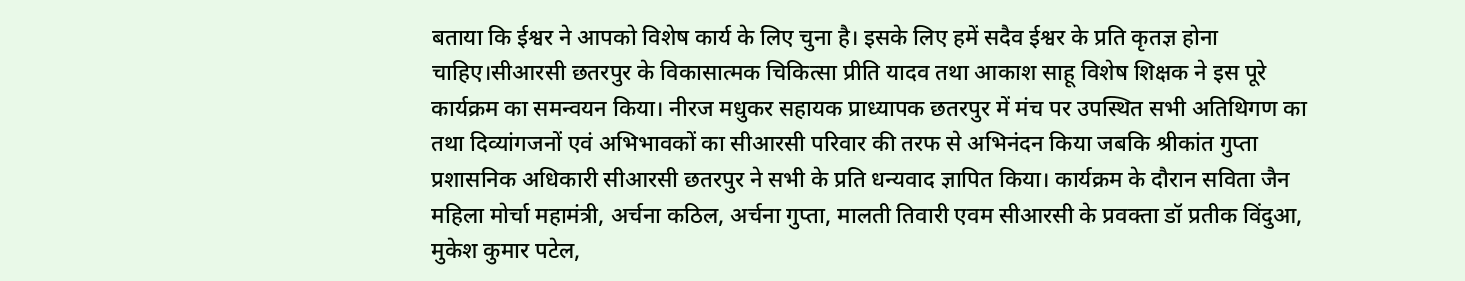बताया कि ईश्वर ने आपको विशेष कार्य के लिए चुना है। इसके लिए हमें सदैव ईश्वर के प्रति कृतज्ञ होना चाहिए।सीआरसी छतरपुर के विकासात्मक चिकित्सा प्रीति यादव तथा आकाश साहू विशेष शिक्षक ने इस पूरे कार्यक्रम का समन्वयन किया। नीरज मधुकर सहायक प्राध्यापक छतरपुर में मंच पर उपस्थित सभी अतिथिगण का तथा दिव्यांगजनों एवं अभिभावकों का सीआरसी परिवार की तरफ से अभिनंदन किया जबकि श्रीकांत गुप्ता प्रशासनिक अधिकारी सीआरसी छतरपुर ने सभी के प्रति धन्यवाद ज्ञापित किया। कार्यक्रम के दौरान सविता जैन महिला मोर्चा महामंत्री, अर्चना कठिल, अर्चना गुप्ता, मालती तिवारी एवम सीआरसी के प्रवक्ता डॉ प्रतीक विंदुआ, मुकेश कुमार पटेल,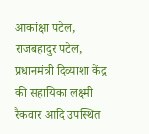आकांक्षा पटेल, राजबहादुर पटेल, प्रधानमंत्री दिव्याशा केंद्र की सहायिका लक्ष्मी रैकवार आदि उपस्थित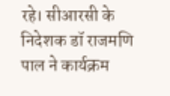रहे। सीआरसी के निदेशक डॉ राजमणि पाल ने कार्यक्रम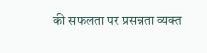की सफलता पर प्रसन्नता व्यक्त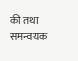की तथा समन्वयक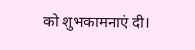को शुभकामनाएं दी।